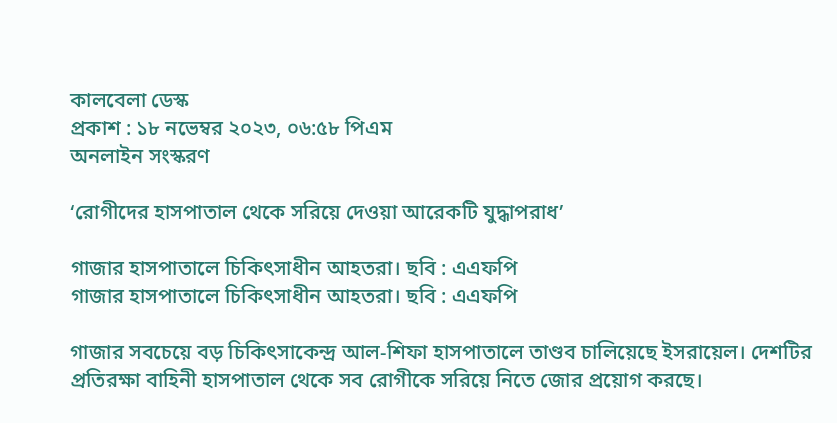কালবেলা ডেস্ক
প্রকাশ : ১৮ নভেম্বর ২০২৩, ০৬:৫৮ পিএম
অনলাইন সংস্করণ

‘রোগীদের হাসপাতাল থেকে সরিয়ে দেওয়া আরেকটি যুদ্ধাপরাধ’

গাজার হাসপাতালে চিকিৎসাধীন আহতরা। ছবি : এএফপি
গাজার হাসপাতালে চিকিৎসাধীন আহতরা। ছবি : এএফপি

গাজার সবচেয়ে বড় চিকিৎসাকেন্দ্র আল-শিফা হাসপাতালে তাণ্ডব চালিয়েছে ইসরায়েল। দেশটির প্রতিরক্ষা বাহিনী হাসপাতাল থেকে সব রোগীকে সরিয়ে নিতে জোর প্রয়োগ করছে।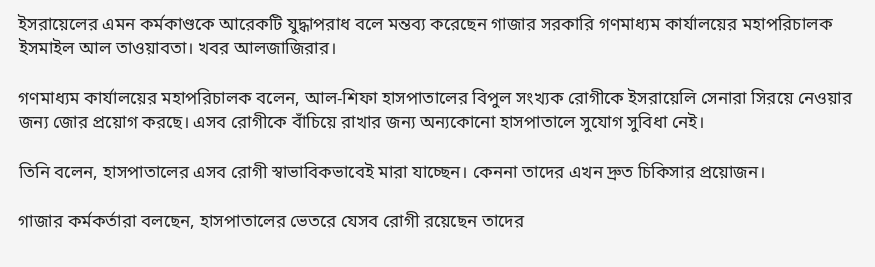ইসরায়েলের এমন কর্মকাণ্ডকে আরেকটি যুদ্ধাপরাধ বলে মন্তব্য করেছেন গাজার সরকারি গণমাধ্যম কার্যালয়ের মহাপরিচালক ইসমাইল আল তাওয়াবতা। খবর আলজাজিরার।

গণমাধ্যম কার্যালয়ের মহাপরিচালক বলেন, আল-শিফা হাসপাতালের বিপুল সংখ্যক রোগীকে ইসরায়েলি সেনারা সিরয়ে নেওয়ার জন্য জোর প্রয়োগ করছে। এসব রোগীকে বাঁচিয়ে রাখার জন্য অন্যকোনো হাসপাতালে সুযোগ সুবিধা নেই।

তিনি বলেন, হাসপাতালের এসব রোগী স্বাভাবিকভাবেই মারা যাচ্ছেন। কেননা তাদের এখন দ্রুত চিকিসার প্রয়োজন।

গাজার কর্মকর্তারা বলছেন, হাসপাতালের ভেতরে যেসব রোগী রয়েছেন তাদের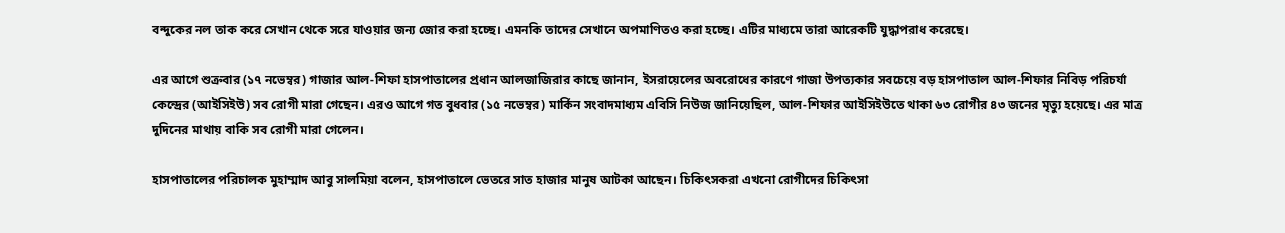বন্দুকের নল তাক করে সেখান থেকে সরে যাওয়ার জন্য জোর করা হচ্ছে। এমনকি তাদের সেখানে অপমাণিতও করা হচ্ছে। এটির মাধ্যমে তারা আরেকটি যুদ্ধাপরাধ করেছে।

এর আগে শুক্রবার (১৭ নভেম্বর) গাজার আল-শিফা হাসপাতালের প্রধান আলজাজিরার কাছে জানান, ইসরায়েলের অবরোধের কারণে গাজা উপত্যকার সবচেয়ে বড় হাসপাতাল আল-শিফার নিবিড় পরিচর্যা কেন্দ্রের (আইসিইউ) সব রোগী মারা গেছেন। এরও আগে গত বুধবার (১৫ নভেম্বর) মার্কিন সংবাদমাধ্যম এবিসি নিউজ জানিয়েছিল, আল-শিফার আইসিইউতে থাকা ৬৩ রোগীর ৪৩ জনের মৃত্যু হয়েছে। এর মাত্র দুদিনের মাথায় বাকি সব রোগী মারা গেলেন।

হাসপাতালের পরিচালক মুহাম্মাদ আবু সালমিয়া বলেন, হাসপাতালে ভেতরে সাত হাজার মানুষ আটকা আছেন। চিকিৎসকরা এখনো রোগীদের চিকিৎসা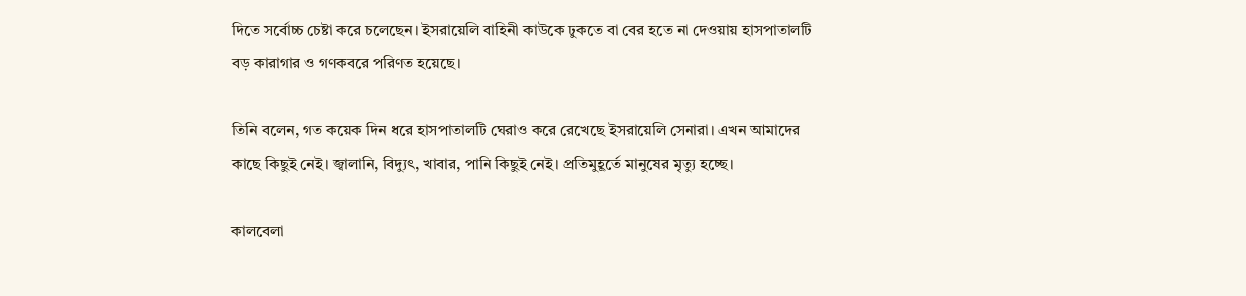দিতে সর্বোচ্চ চেষ্টা করে চলেছেন। ইসরায়েলি বাহিনী কাউকে ঢুকতে বা বের হতে না দেওয়ায় হাসপাতালটি বড় কারাগার ও গণকবরে পরিণত হয়েছে।

তিনি বলেন, গত কয়েক দিন ধরে হাসপাতালটি ঘেরাও করে রেখেছে ইসরায়েলি সেনারা। এখন আমাদের কাছে কিছুই নেই। জ্বালানি, বিদ্যুৎ, খাবার, পানি কিছুই নেই। প্রতিমুহূর্তে মানুষের মৃত্যু হচ্ছে।

কালবেলা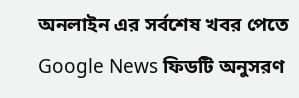অনলাইন এর সর্বশেষ খবর পেতে Google News ফিডটি অনুসরণ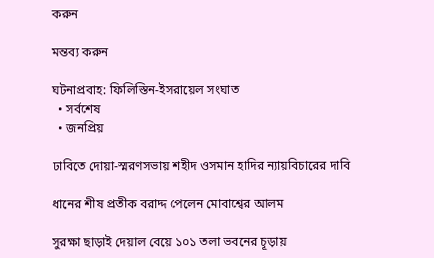করুন

মন্তব্য করুন

ঘটনাপ্রবাহ: ফিলিস্তিন-ইসরায়েল সংঘাত
  • সর্বশেষ
  • জনপ্রিয়

ঢাবিতে দোয়া-স্মরণসভায় শহীদ ওসমান হাদির ন্যায়বিচারের দাবি

ধানের শীষ প্রতীক বরাদ্দ পেলেন মোবাশ্বের আলম

সুরক্ষা ছাড়াই দেয়াল বেয়ে ১০১ তলা ভবনের চূড়ায়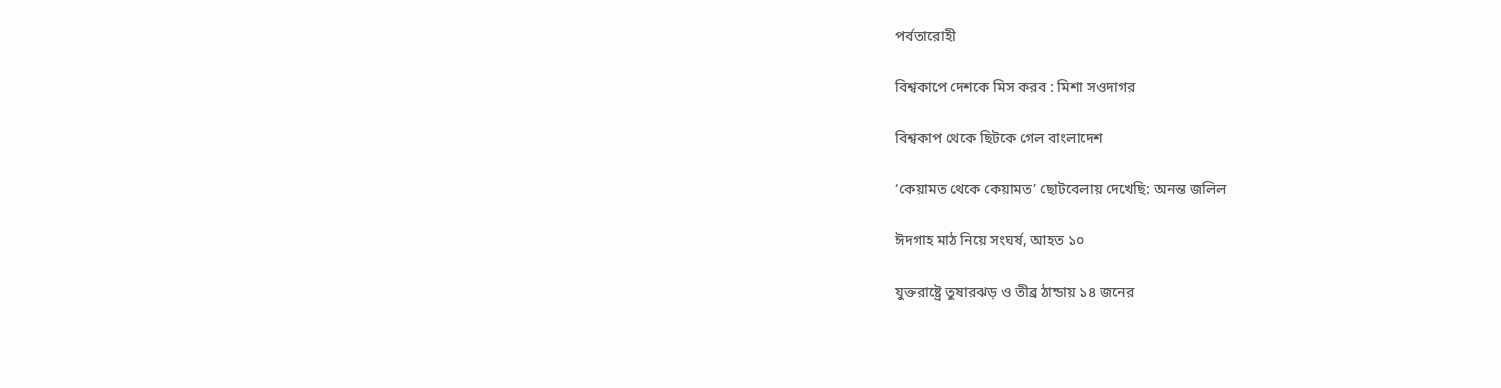পর্বতারোহী

বিশ্বকাপে দেশকে মিস করব : মিশা সওদাগর

বিশ্বকাপ থেকে ছিটকে গেল বাংলাদেশ

‘কেয়ামত থেকে কেয়ামত’ ছোটবেলায় দেখেছি: অনন্ত জলিল

ঈদগাহ মাঠ নিয়ে সংঘর্ষ, আহত ১০

যুক্তরাষ্ট্রে তুষারঝড় ও তীব্র ঠান্ডায় ১৪ জনের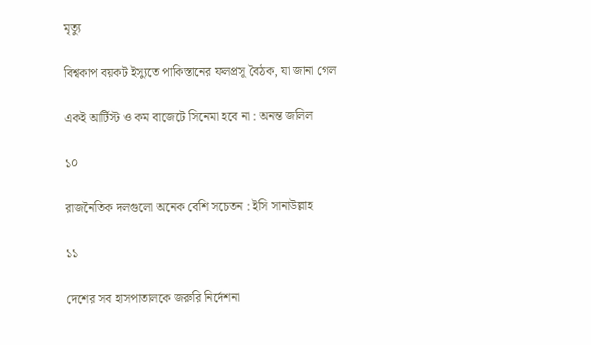মৃত্যু

বিশ্বকাপ বয়কট ইস্যুতে পাকিস্তানের ফলপ্রসূ বৈঠক, যা জানা গেল

একই আর্টিস্ট ও কম বাজেটে সিনেমা হবে না : অনন্ত জলিল

১০

রাজনৈতিক দলগুলো অনেক বেশি সচেতন : ইসি সানাউল্লাহ

১১

দেশের সব হাসপাতালকে জরুরি নির্দেশনা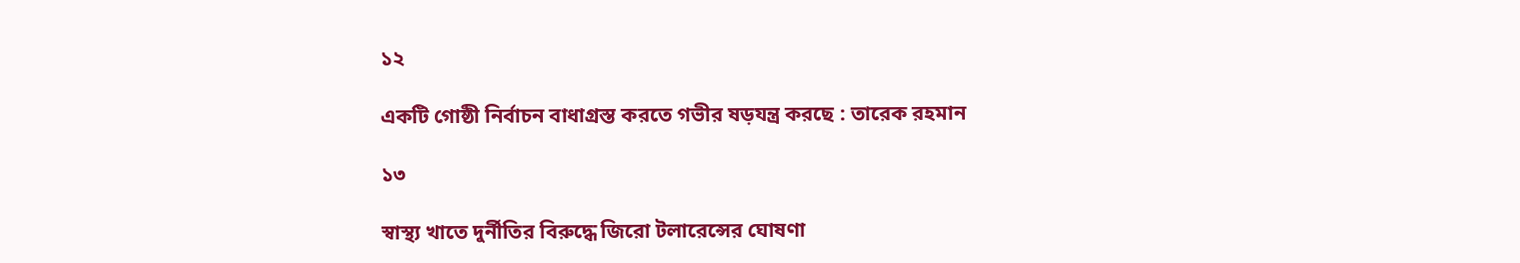১২

একটি গোষ্ঠী নির্বাচন বাধাগ্রস্ত করতে গভীর ষড়যন্ত্র করছে : তারেক রহমান

১৩

স্বাস্থ্য খাতে দুর্নীতির বিরুদ্ধে জিরো টলারেন্সের ঘোষণা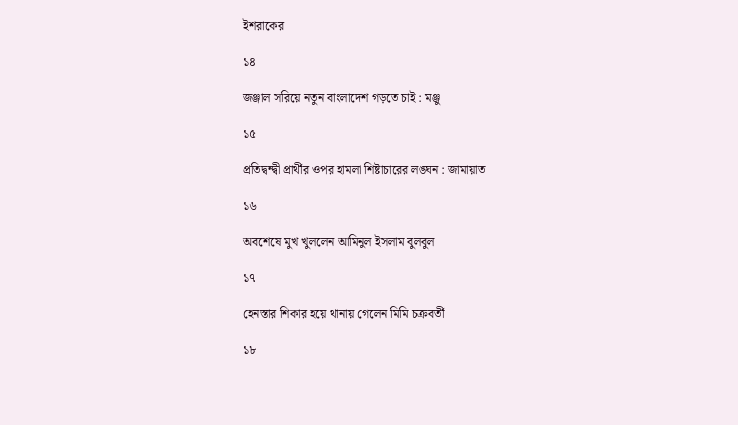ইশরাকের

১৪

জঞ্জাল সরিয়ে নতুন বাংলাদেশ গড়তে চাই : মঞ্জু

১৫

প্রতিদ্বন্দ্বী প্রার্থীর ওপর হামলা শিষ্টাচারের লঙ্ঘন : জামায়াত

১৬

অবশেষে মুখ খুললেন আমিনুল ইসলাম বুলবুল

১৭

হেনস্তার শিকার হয়ে থানায় গেলেন মিমি চক্রবর্তী

১৮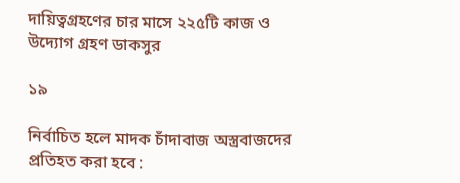দায়িত্বগ্রহণের চার মাসে ২২৫টি কাজ ও উদ্যোগ গ্রহণ ডাকসুর

১৯

নির্বাচিত হলে মাদক চাঁদাবাজ অস্ত্রবাজদের প্রতিহত করা হবে :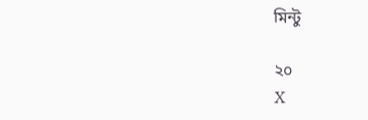মিন্টু

২০
X